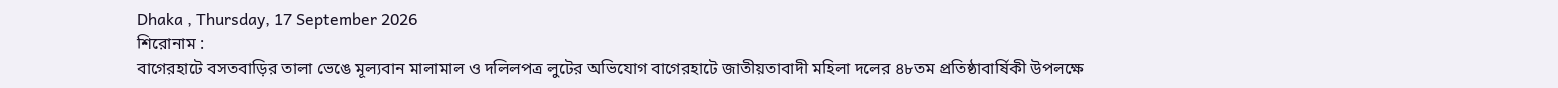Dhaka , Thursday, 17 September 2026
শিরোনাম :
বাগেরহাটে বসতবাড়ির তালা ভেঙে মূল্যবান মালামাল ও দলিলপত্র লুটের অভিযোগ বাগেরহাটে জাতীয়তাবাদী মহিলা দলের ৪৮তম প্রতিষ্ঠাবার্ষিকী উপলক্ষে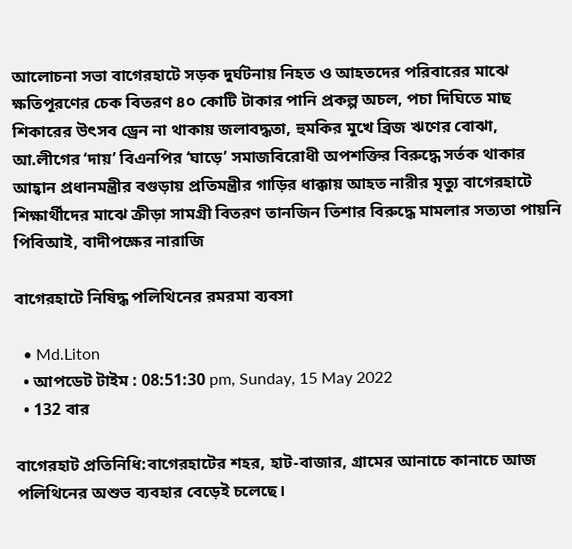আলোচনা সভা বাগেরহাটে সড়ক দুর্ঘটনায় নিহত ও আহতদের পরিবারের মাঝে ক্ষতিপূরণের চেক বিতরণ ৪০ কোটি টাকার পানি প্রকল্প অচল, পচা দিঘিতে মাছ শিকারের উৎসব ড্রেন না থাকায় জলাবদ্ধতা, হুমকির মুখে ব্রিজ ঋণের বোঝা, আ.লীগের ‘দায়’ বিএনপির ‘ঘাড়ে’ সমাজবিরোধী অপশক্তির বিরুদ্ধে সর্তক থাকার আহ্বান প্রধানমন্ত্রীর বগুড়ায় প্রতিমন্ত্রীর গাড়ির ধাক্কায় আহত নারীর মৃত্যু বাগেরহাটে শিক্ষার্থীদের মাঝে ক্রীড়া সামগ্রী বিতরণ তানজিন তিশার বিরুদ্ধে মামলার সত্যতা পায়নি পিবিআই, বাদীপক্ষের নারাজি

বাগেরহাটে নিষিদ্ধ পলিথিনের রমরমা ব্যবসা

  • Md.Liton
  • আপডেট টাইম : 08:51:30 pm, Sunday, 15 May 2022
  • 132 বার

বাগেরহাট প্রতিনিধি:বাগেরহাটের শহর, হাট-বাজার, গ্রামের আনাচে কানাচে আজ পলিথিনের অশুভ ব্যবহার বেড়েই চলেছে।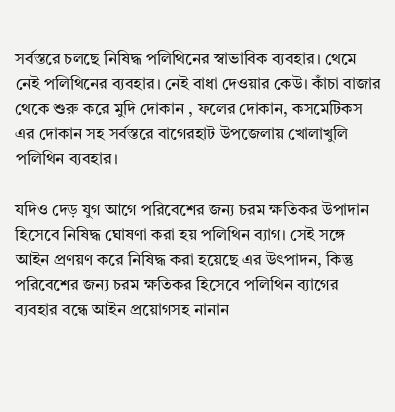সর্বস্তরে চলছে নিষিদ্ধ পলিথিনের স্বাভাবিক ব্যবহার। থেমে নেই পলিথিনের ব্যবহার। নেই বাধা দেওয়ার কেউ। কাঁচা বাজার থেকে শুরু করে মুদি দোকান , ফলের দোকান, কসমেটিকস এর দোকান সহ সর্বস্তরে বাগেরহাট উপজেলায় খোলাখুলি পলিথিন ব্যবহার।

যদিও দেড় যুগ আগে পরিবেশের জন্য চরম ক্ষতিকর উপাদান হিসেবে নিষিদ্ধ ঘোষণা করা হয় পলিথিন ব্যাগ। সেই সঙ্গে আইন প্রণয়ণ করে নিষিদ্ধ করা হয়েছে এর উৎপাদন, কিন্তু পরিবেশের জন্য চরম ক্ষতিকর হিসেবে পলিথিন ব্যাগের ব্যবহার বন্ধে আইন প্রয়োগসহ নানান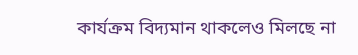কার্যক্রম বিদ্যমান থাকলেও মিলছে না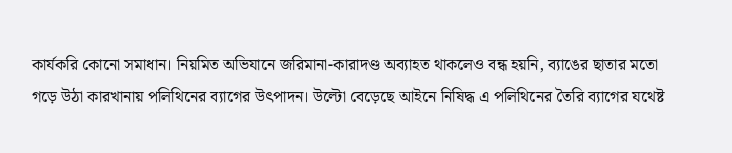কার্যকরি কোনো সমাধান। নিয়মিত অভিযানে জরিমানা-কারাদণ্ড অব্যাহত থাকলেও বন্ধ হয়নি, ব্যাঙের ছাতার মতো গড়ে উঠা কারখানায় পলিথিনের ব্যাগের উৎপাদন। উল্টো বেড়েছে আইনে নিষিদ্ধ এ পলিথিনের তৈরি ব্যাগের যথেষ্ট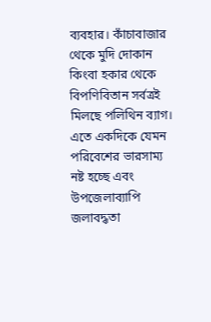ব্যবহার। কাঁচাবাজার থেকে মুদি দোকান কিংবা হকার থেকে বিপণিবিতান সর্বত্রই মিলছে পলিথিন ব্যাগ। এতে একদিকে যেমন পরিবেশের ভারসাম্য নষ্ট হচ্ছে এবং উপজেলাব্যাপি জলাবদ্ধতা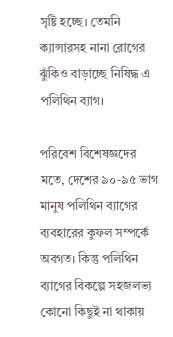সৃষ্টি হচ্ছে। তেমনি ক্যান্সারসহ নানা রোগের ঝুঁকিও বাড়াচ্ছে নিষিদ্ধ এ পলিথিন ব্যাগ।

পরিবেশ বিশেষজ্ঞদের মতে, দেশের ৯০-৯৫ ভাগ মানুষ পলিথিন ব্যাগের ব্যবহারের কুফল সম্পর্কে অবগত। কিন্তু পলিথিন ব্যাগের বিকল্পে সহজলভ্য কোনো কিছুই না থাকায়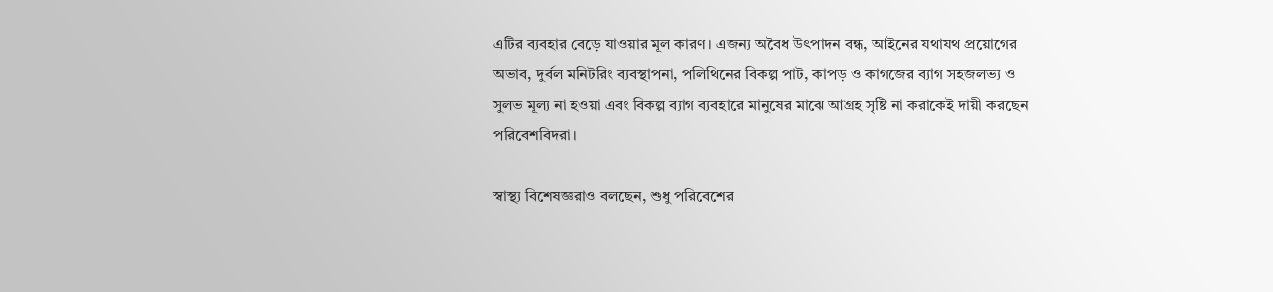এটির ব্যবহার বেড়ে যাওয়ার মূল কারণ। এজন্য অবৈধ উৎপাদন বন্ধ, আইনের যথাযথ প্রয়োগের অভাব, দুর্বল মনিটরিং ব্যবস্থাপনা, পলিথিনের বিকল্প পাট, কাপড় ও কাগজের ব্যাগ সহজলভ্য ও সুলভ মূল্য না হওয়া এবং বিকল্প ব্যাগ ব্যবহারে মানুষের মাঝে আগ্রহ সৃষ্টি না করাকেই দায়ী করছেন পরিবেশবিদরা।

স্বাস্থ্য বিশেষজ্ঞরাও বলছেন, শুধু পরিবেশের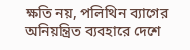ক্ষতি নয়, পলিথিন ব্যাগের অনিয়ন্ত্রিত ব্যবহারে দেশে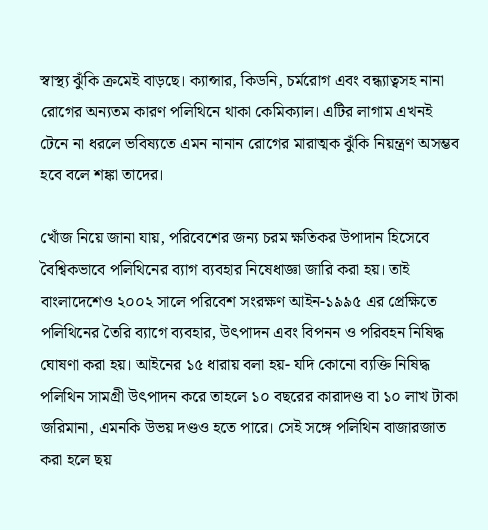স্বাস্থ্য ঝুঁকি ক্রমেই বাড়ছে। ক্যান্সার, কিডনি, চর্মরোগ এবং বন্ধ্যাত্বসহ নানা রোগের অন্যতম কারণ পলিথিনে থাকা কেমিক্যাল। এটির লাগাম এখনই টেনে না ধরলে ভবিষ্যতে এমন নানান রোগের মারাত্মক ঝুঁকি নিয়ন্ত্রণ অসম্ভব হবে বলে শঙ্কা তাদের।

খোঁজ নিয়ে জানা যায়, পরিবেশের জন্য চরম ক্ষতিকর উপাদান হিসেবে বৈশ্বিকভাবে পলিথিনের ব্যাগ ব্যবহার নিষেধাজ্ঞা জারি করা হয়। তাই বাংলাদেশেও ২০০২ সালে পরিবেশ সংরক্ষণ আইন-১৯৯৫ এর প্রেক্ষিতে পলিথিনের তৈরি ব্যাগে ব্যবহার, উৎপাদন এবং বিপনন ও পরিবহন নিষিদ্ধ ঘোষণা করা হয়। আইনের ১৫ ধারায় বলা হয়- যদি কোনো ব্যক্তি নিষিদ্ধ পলিথিন সামগ্রী উৎপাদন করে তাহলে ১০ বছরের কারাদণ্ড বা ১০ লাখ টাকা জরিমানা, এমনকি উভয় দণ্ডও হতে পারে। সেই সঙ্গে পলিথিন বাজারজাত করা হলে ছয়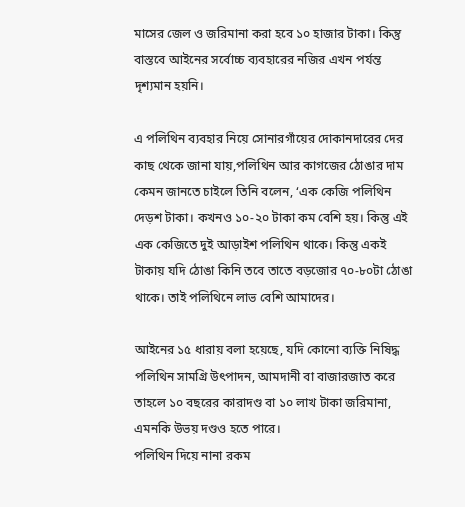মাসের জেল ও জরিমানা করা হবে ১০ হাজার টাকা। কিন্তু বাস্তবে আইনের সর্বোচ্চ ব্যবহারের নজির এখন পর্যন্ত দৃশ্যমান হয়নি।

এ পলিথিন ব্যবহার নিয়ে সোনারগাঁয়ের দোকানদারের দের কাছ থেকে জানা যায়,পলিথিন আর কাগজের ঠোঙার দাম কেমন জানতে চাইলে তিনি বলেন, ‘এক কেজি পলিথিন দেড়শ টাকা। কখনও ১০-২০ টাকা কম বেশি হয়। কিন্তু এই এক কেজিতে দুই আড়াইশ পলিথিন থাকে। কিন্তু একই টাকায় যদি ঠোঙা কিনি তবে তাতে বড়জোর ৭০-৮০টা ঠোঙা থাকে। তাই পলিথিনে লাভ বেশি আমাদের।

আইনের ১৫ ধারায় বলা হয়েছে, যদি কোনো ব্যক্তি নিষিদ্ধ পলিথিন সামগ্রি উৎপাদন, আমদানী বা বাজারজাত করে তাহলে ১০ বছরের কারাদণ্ড বা ১০ লাখ টাকা জরিমানা, এমনকি উভয় দণ্ডও হতে পারে।
পলিথিন দিয়ে নানা রকম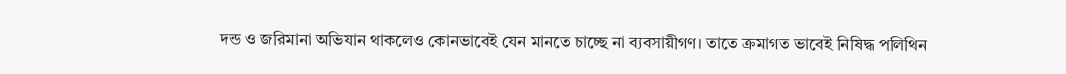দন্ড ও জরিমানা অভিযান থাকলেও কোনভাবেই যেন মানতে চাচ্ছে না ব্যবসায়ীগণ। তাতে ক্রমাগত ভাবেই নিষিদ্ধ পলিথিন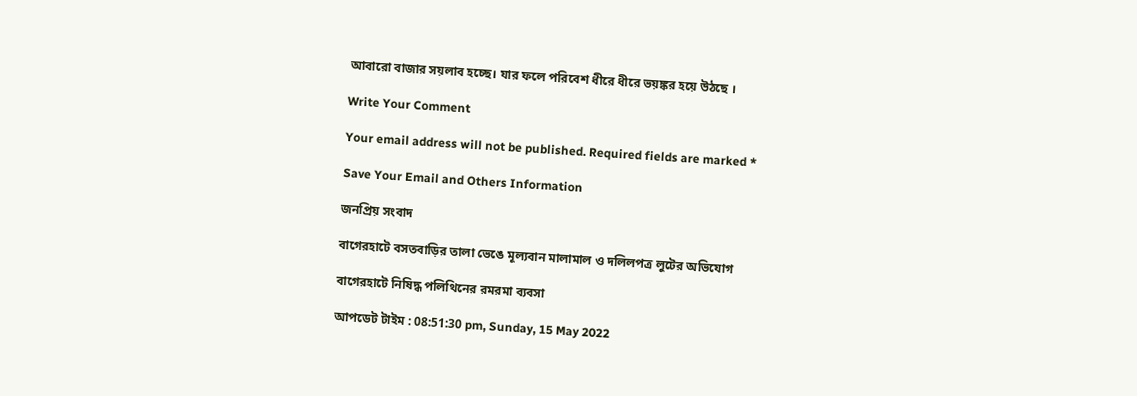আবারো বাজার সয়লাব হচ্ছে। যার ফলে পরিবেশ ধীরে ধীরে ভয়ঙ্কর হয়ে উঠছে ‌।

Write Your Comment

Your email address will not be published. Required fields are marked *

Save Your Email and Others Information

জনপ্রিয় সংবাদ

বাগেরহাটে বসতবাড়ির তালা ভেঙে মূল্যবান মালামাল ও দলিলপত্র লুটের অভিযোগ

বাগেরহাটে নিষিদ্ধ পলিথিনের রমরমা ব্যবসা

আপডেট টাইম : 08:51:30 pm, Sunday, 15 May 2022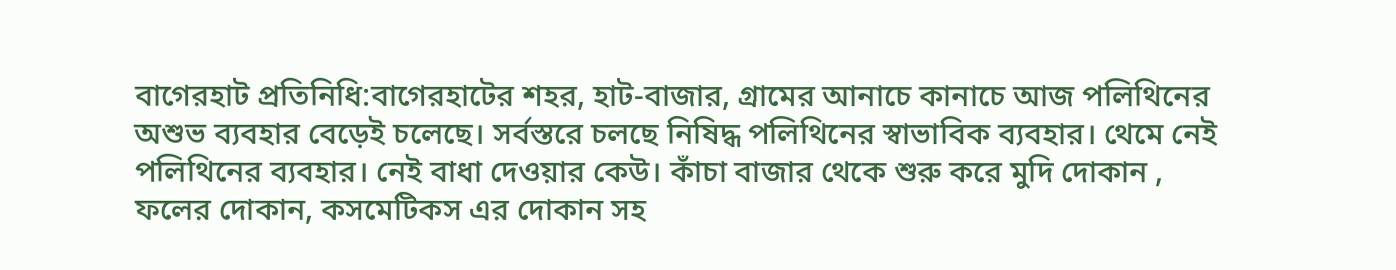বাগেরহাট প্রতিনিধি:বাগেরহাটের শহর, হাট-বাজার, গ্রামের আনাচে কানাচে আজ পলিথিনের অশুভ ব্যবহার বেড়েই চলেছে। সর্বস্তরে চলছে নিষিদ্ধ পলিথিনের স্বাভাবিক ব্যবহার। থেমে নেই পলিথিনের ব্যবহার। নেই বাধা দেওয়ার কেউ। কাঁচা বাজার থেকে শুরু করে মুদি দোকান , ফলের দোকান, কসমেটিকস এর দোকান সহ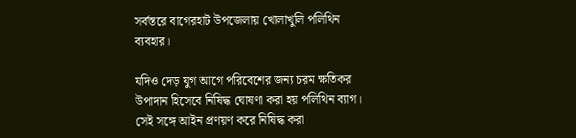সর্বস্তরে বাগেরহাট উপজেলায় খোলাখুলি পলিথিন ব্যবহার।

যদিও দেড় যুগ আগে পরিবেশের জন্য চরম ক্ষতিকর উপাদান হিসেবে নিষিদ্ধ ঘোষণা করা হয় পলিথিন ব্যাগ। সেই সঙ্গে আইন প্রণয়ণ করে নিষিদ্ধ করা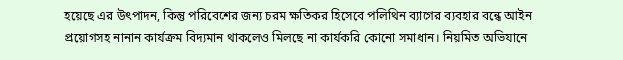হয়েছে এর উৎপাদন, কিন্তু পরিবেশের জন্য চরম ক্ষতিকর হিসেবে পলিথিন ব্যাগের ব্যবহার বন্ধে আইন প্রয়োগসহ নানান কার্যক্রম বিদ্যমান থাকলেও মিলছে না কার্যকরি কোনো সমাধান। নিয়মিত অভিযানে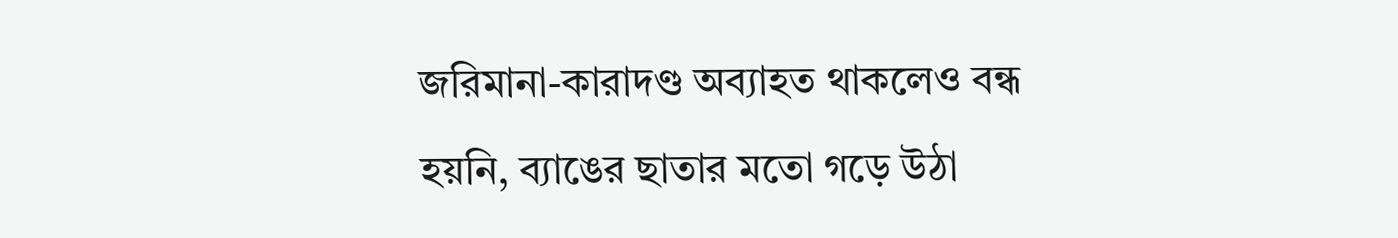জরিমানা-কারাদণ্ড অব্যাহত থাকলেও বন্ধ হয়নি, ব্যাঙের ছাতার মতো গড়ে উঠা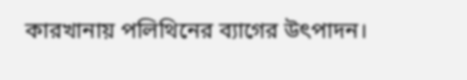কারখানায় পলিথিনের ব্যাগের উৎপাদন।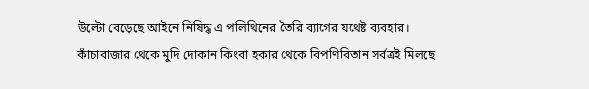উল্টো বেড়েছে আইনে নিষিদ্ধ এ পলিথিনের তৈরি ব্যাগের যথেষ্ট ব্যবহার। কাঁচাবাজার থেকে মুদি দোকান কিংবা হকার থেকে বিপণিবিতান সর্বত্রই মিলছে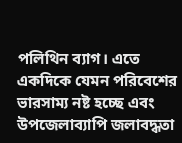পলিথিন ব্যাগ। এতে একদিকে যেমন পরিবেশের ভারসাম্য নষ্ট হচ্ছে এবং উপজেলাব্যাপি জলাবদ্ধতা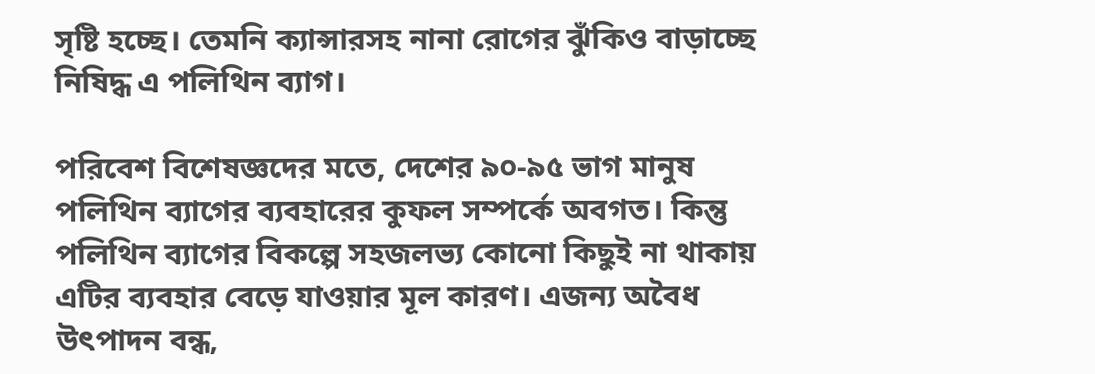সৃষ্টি হচ্ছে। তেমনি ক্যান্সারসহ নানা রোগের ঝুঁকিও বাড়াচ্ছে নিষিদ্ধ এ পলিথিন ব্যাগ।

পরিবেশ বিশেষজ্ঞদের মতে, দেশের ৯০-৯৫ ভাগ মানুষ পলিথিন ব্যাগের ব্যবহারের কুফল সম্পর্কে অবগত। কিন্তু পলিথিন ব্যাগের বিকল্পে সহজলভ্য কোনো কিছুই না থাকায় এটির ব্যবহার বেড়ে যাওয়ার মূল কারণ। এজন্য অবৈধ উৎপাদন বন্ধ,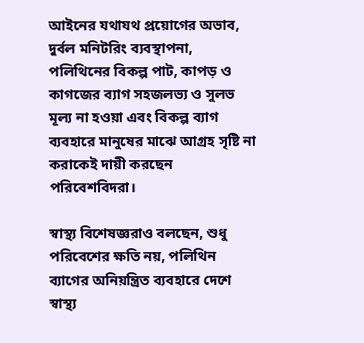আইনের যথাযথ প্রয়োগের অভাব, দুর্বল মনিটরিং ব্যবস্থাপনা, পলিথিনের বিকল্প পাট, কাপড় ও কাগজের ব্যাগ সহজলভ্য ও সুলভ মূল্য না হওয়া এবং বিকল্প ব্যাগ ব্যবহারে মানুষের মাঝে আগ্রহ সৃষ্টি না করাকেই দায়ী করছেন পরিবেশবিদরা।

স্বাস্থ্য বিশেষজ্ঞরাও বলছেন, শুধু পরিবেশের ক্ষতি নয়, পলিথিন ব্যাগের অনিয়ন্ত্রিত ব্যবহারে দেশে স্বাস্থ্য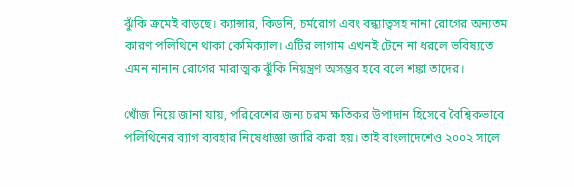ঝুঁকি ক্রমেই বাড়ছে। ক্যান্সার, কিডনি, চর্মরোগ এবং বন্ধ্যাত্বসহ নানা রোগের অন্যতম কারণ পলিথিনে থাকা কেমিক্যাল। এটির লাগাম এখনই টেনে না ধরলে ভবিষ্যতে এমন নানান রোগের মারাত্মক ঝুঁকি নিয়ন্ত্রণ অসম্ভব হবে বলে শঙ্কা তাদের।

খোঁজ নিয়ে জানা যায়, পরিবেশের জন্য চরম ক্ষতিকর উপাদান হিসেবে বৈশ্বিকভাবে পলিথিনের ব্যাগ ব্যবহার নিষেধাজ্ঞা জারি করা হয়। তাই বাংলাদেশেও ২০০২ সালে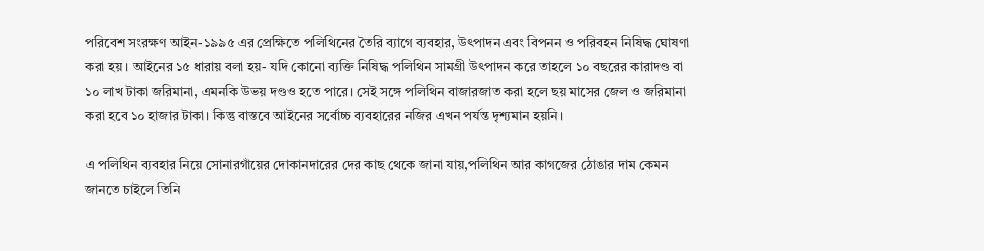পরিবেশ সংরক্ষণ আইন-১৯৯৫ এর প্রেক্ষিতে পলিথিনের তৈরি ব্যাগে ব্যবহার, উৎপাদন এবং বিপনন ও পরিবহন নিষিদ্ধ ঘোষণা করা হয়। আইনের ১৫ ধারায় বলা হয়- যদি কোনো ব্যক্তি নিষিদ্ধ পলিথিন সামগ্রী উৎপাদন করে তাহলে ১০ বছরের কারাদণ্ড বা ১০ লাখ টাকা জরিমানা, এমনকি উভয় দণ্ডও হতে পারে। সেই সঙ্গে পলিথিন বাজারজাত করা হলে ছয় মাসের জেল ও জরিমানা করা হবে ১০ হাজার টাকা। কিন্তু বাস্তবে আইনের সর্বোচ্চ ব্যবহারের নজির এখন পর্যন্ত দৃশ্যমান হয়নি।

এ পলিথিন ব্যবহার নিয়ে সোনারগাঁয়ের দোকানদারের দের কাছ থেকে জানা যায়,পলিথিন আর কাগজের ঠোঙার দাম কেমন জানতে চাইলে তিনি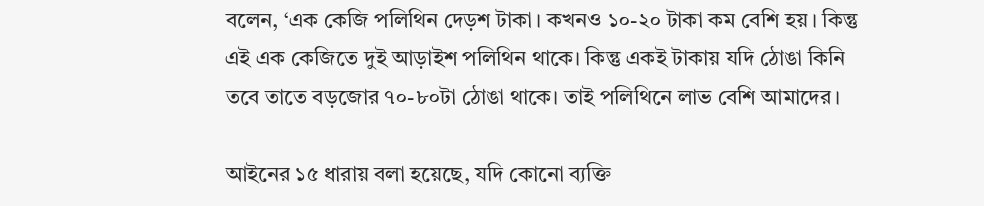বলেন, ‘এক কেজি পলিথিন দেড়শ টাকা। কখনও ১০-২০ টাকা কম বেশি হয়। কিন্তু এই এক কেজিতে দুই আড়াইশ পলিথিন থাকে। কিন্তু একই টাকায় যদি ঠোঙা কিনি তবে তাতে বড়জোর ৭০-৮০টা ঠোঙা থাকে। তাই পলিথিনে লাভ বেশি আমাদের।

আইনের ১৫ ধারায় বলা হয়েছে, যদি কোনো ব্যক্তি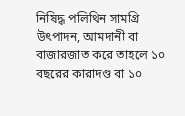নিষিদ্ধ পলিথিন সামগ্রি উৎপাদন, আমদানী বা বাজারজাত করে তাহলে ১০ বছরের কারাদণ্ড বা ১০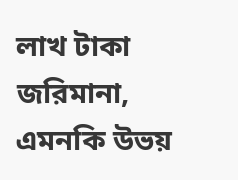লাখ টাকা জরিমানা, এমনকি উভয়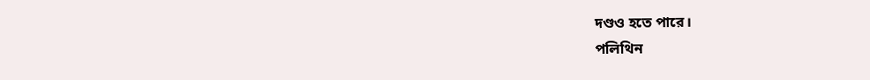দণ্ডও হতে পারে।
পলিথিন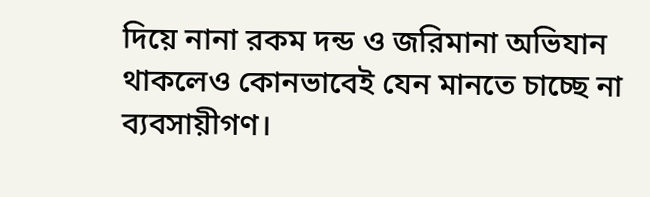দিয়ে নানা রকম দন্ড ও জরিমানা অভিযান থাকলেও কোনভাবেই যেন মানতে চাচ্ছে না ব্যবসায়ীগণ।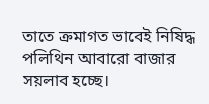তাতে ক্রমাগত ভাবেই নিষিদ্ধ পলিথিন আবারো বাজার সয়লাব হচ্ছে।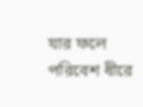যার ফলে পরিবেশ ধীরে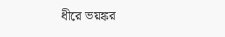ধীরে ভয়ঙ্কর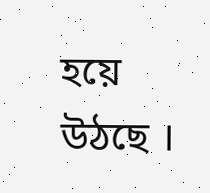হয়ে উঠছে ‌।